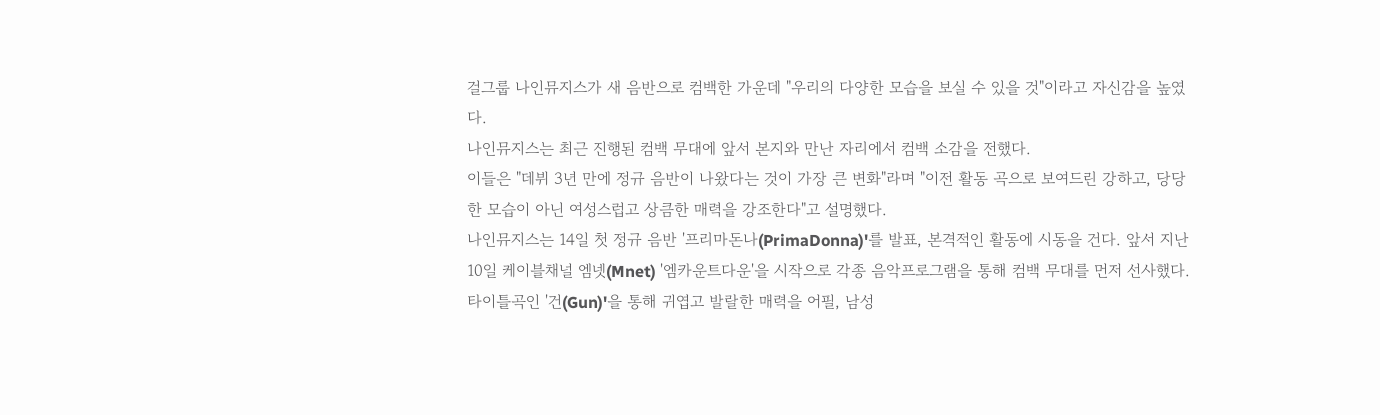걸그룹 나인뮤지스가 새 음반으로 컴백한 가운데 "우리의 다양한 모습을 보실 수 있을 것"이라고 자신감을 높였다.
나인뮤지스는 최근 진행된 컴백 무대에 앞서 본지와 만난 자리에서 컴백 소감을 전했다.
이들은 "데뷔 3년 만에 정규 음반이 나왔다는 것이 가장 큰 변화"라며 "이전 활동 곡으로 보여드린 강하고, 당당한 모습이 아닌 여성스럽고 상큼한 매력을 강조한다"고 설명했다.
나인뮤지스는 14일 첫 정규 음반 '프리마돈나(PrimaDonna)'를 발표, 본격적인 활동에 시동을 건다. 앞서 지난 10일 케이블채널 엠넷(Mnet) '엠카운트다운'을 시작으로 각종 음악프로그램을 통해 컴백 무대를 먼저 선사했다.
타이틀곡인 '건(Gun)'을 통해 귀엽고 발랄한 매력을 어필, 남성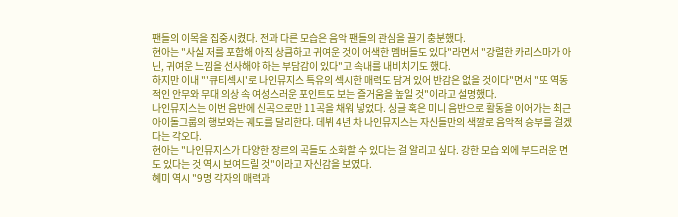팬들의 이목을 집중시켰다. 전과 다른 모습은 음악 팬들의 관심을 끌기 충분했다.
현아는 "사실 저를 포함해 아직 상큼하고 귀여운 것이 어색한 멤버들도 있다"라면서 "강렬한 카리스마가 아닌, 귀여운 느낌을 선사해야 하는 부담감이 있다"고 속내를 내비치기도 했다.
하지만 이내 "'큐티섹시'로 나인뮤지스 특유의 섹시한 매력도 담겨 있어 반감은 없을 것이다"면서 "또 역동적인 안무와 무대 의상 속 여성스러운 포인트도 보는 즐거움을 높일 것"이라고 설명했다.
나인뮤지스는 이번 음반에 신곡으로만 11곡을 채워 넣었다. 싱글 혹은 미니 음반으로 활동을 이어가는 최근 아이돌그룹의 행보와는 궤도를 달리한다. 데뷔 4년 차 나인뮤지스는 자신들만의 색깔로 음악적 승부를 걸겠다는 각오다.
현아는 "나인뮤지스가 다양한 장르의 곡들도 소화할 수 있다는 걸 알리고 싶다. 강한 모습 외에 부드러운 면도 있다는 것 역시 보여드릴 것"이라고 자신감을 보였다.
혜미 역시 "9명 각자의 매력과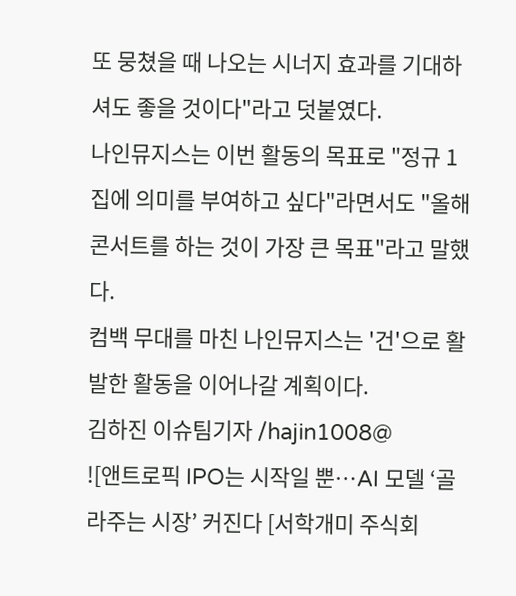또 뭉쳤을 때 나오는 시너지 효과를 기대하셔도 좋을 것이다"라고 덧붙였다.
나인뮤지스는 이번 활동의 목표로 "정규 1집에 의미를 부여하고 싶다"라면서도 "올해 콘서트를 하는 것이 가장 큰 목표"라고 말했다.
컴백 무대를 마친 나인뮤지스는 '건'으로 활발한 활동을 이어나갈 계획이다.
김하진 이슈팀기자 /hajin1008@
![앤트로픽 IPO는 시작일 뿐…AI 모델 ‘골라주는 시장’ 커진다 [서학개미 주식회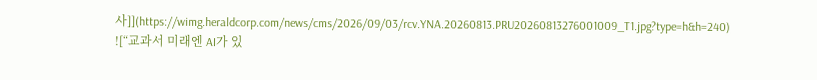사]](https://wimg.heraldcorp.com/news/cms/2026/09/03/rcv.YNA.20260813.PRU20260813276001009_T1.jpg?type=h&h=240)
![“교과서 미래엔 AI가 있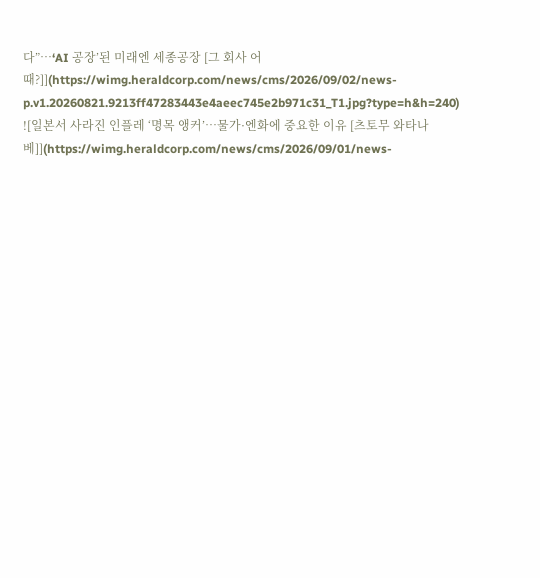다”…‘AI 공장’된 미래엔 세종공장 [그 회사 어때?]](https://wimg.heraldcorp.com/news/cms/2026/09/02/news-p.v1.20260821.9213ff47283443e4aeec745e2b971c31_T1.jpg?type=h&h=240)
![일본서 사라진 인플레 ‘명목 앵커’…물가·엔화에 중요한 이유 [츠토무 와타나베]](https://wimg.heraldcorp.com/news/cms/2026/09/01/news-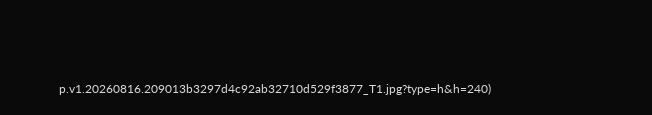p.v1.20260816.209013b3297d4c92ab32710d529f3877_T1.jpg?type=h&h=240)